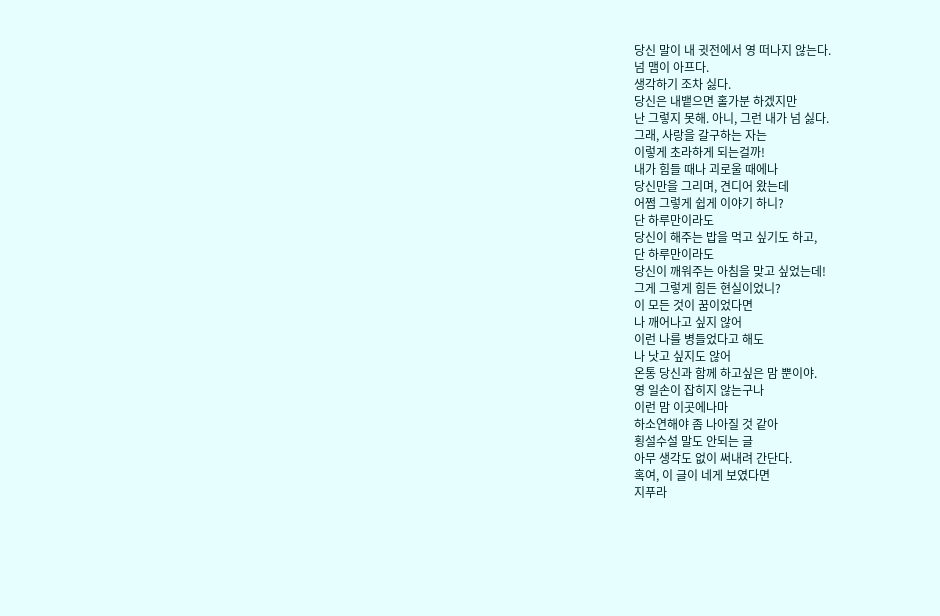당신 말이 내 귓전에서 영 떠나지 않는다.
넘 맴이 아프다.
생각하기 조차 싫다.
당신은 내뱉으면 홀가분 하겠지만
난 그렇지 못해. 아니, 그런 내가 넘 싫다.
그래, 사랑을 갈구하는 자는
이렇게 초라하게 되는걸까!
내가 힘들 때나 괴로울 때에나
당신만을 그리며, 견디어 왔는데
어쩜 그렇게 쉽게 이야기 하니?
단 하루만이라도
당신이 해주는 밥을 먹고 싶기도 하고,
단 하루만이라도
당신이 깨워주는 아침을 맞고 싶었는데!
그게 그렇게 힘든 현실이었니?
이 모든 것이 꿈이었다면
나 깨어나고 싶지 않어
이런 나를 병들었다고 해도
나 낫고 싶지도 않어
온통 당신과 함께 하고싶은 맘 뿐이야.
영 일손이 잡히지 않는구나
이런 맘 이곳에나마
하소연해야 좀 나아질 것 같아
횡설수설 말도 안되는 글
아무 생각도 없이 써내려 간단다.
혹여, 이 글이 네게 보였다면
지푸라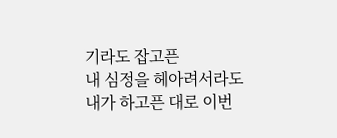기라도 잡고픈
내 심정을 헤아려서라도
내가 하고픈 대로 이번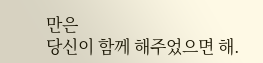만은
당신이 함께 해주었으면 해.